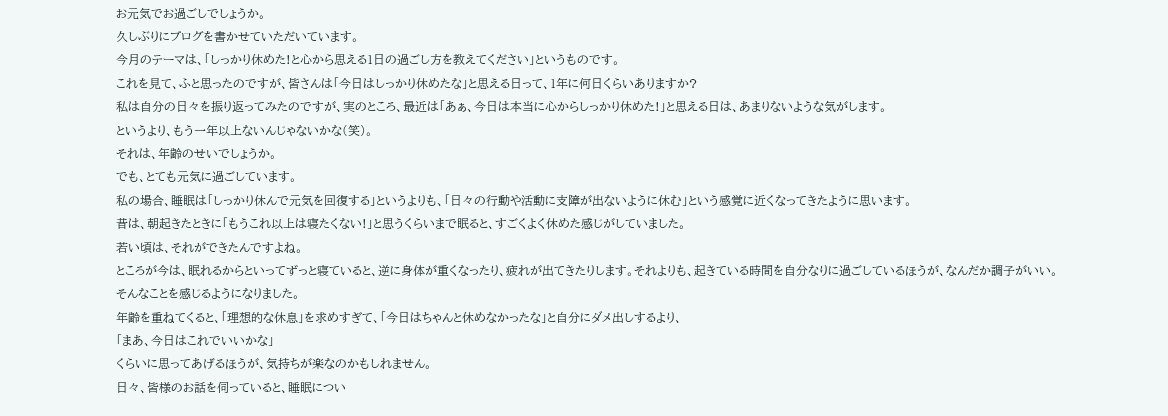お元気でお過ごしでしょうか。
久しぶりにブログを書かせていただいています。
今月のテーマは、「しっかり休めた!と心から思える1日の過ごし方を教えてください」というものです。
これを見て、ふと思ったのですが、皆さんは「今日はしっかり休めたな」と思える日って、1年に何日くらいありますか?
私は自分の日々を振り返ってみたのですが、実のところ、最近は「あぁ、今日は本当に心からしっかり休めた!」と思える日は、あまりないような気がします。
というより、もう一年以上ないんじゃないかな(笑)。
それは、年齢のせいでしょうか。
でも、とても元気に過ごしています。
私の場合、睡眠は「しっかり休んで元気を回復する」というよりも、「日々の行動や活動に支障が出ないように休む」という感覚に近くなってきたように思います。
昔は、朝起きたときに「もうこれ以上は寝たくない!」と思うくらいまで眠ると、すごくよく休めた感じがしていました。
若い頃は、それができたんですよね。
ところが今は、眠れるからといってずっと寝ていると、逆に身体が重くなったり、疲れが出てきたりします。それよりも、起きている時間を自分なりに過ごしているほうが、なんだか調子がいい。
そんなことを感じるようになりました。
年齢を重ねてくると、「理想的な休息」を求めすぎて、「今日はちゃんと休めなかったな」と自分にダメ出しするより、
「まあ、今日はこれでいいかな」
くらいに思ってあげるほうが、気持ちが楽なのかもしれません。
日々、皆様のお話を伺っていると、睡眠につい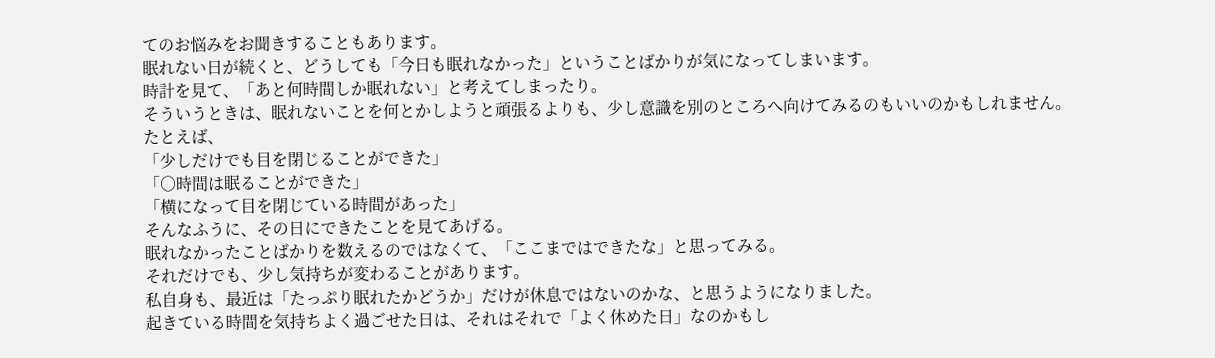てのお悩みをお聞きすることもあります。
眠れない日が続くと、どうしても「今日も眠れなかった」ということばかりが気になってしまいます。
時計を見て、「あと何時間しか眠れない」と考えてしまったり。
そういうときは、眠れないことを何とかしようと頑張るよりも、少し意識を別のところへ向けてみるのもいいのかもしれません。
たとえば、
「少しだけでも目を閉じることができた」
「○時間は眠ることができた」
「横になって目を閉じている時間があった」
そんなふうに、その日にできたことを見てあげる。
眠れなかったことばかりを数えるのではなくて、「ここまではできたな」と思ってみる。
それだけでも、少し気持ちが変わることがあります。
私自身も、最近は「たっぷり眠れたかどうか」だけが休息ではないのかな、と思うようになりました。
起きている時間を気持ちよく過ごせた日は、それはそれで「よく休めた日」なのかもし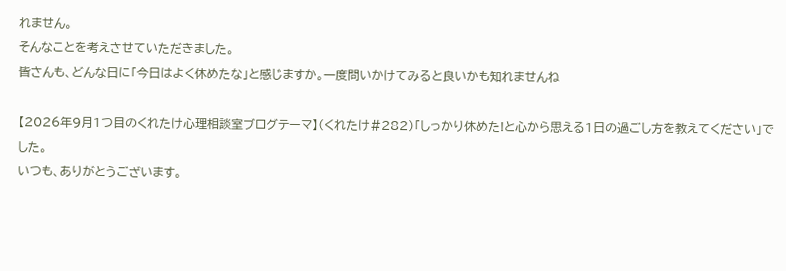れません。
そんなことを考えさせていただきました。
皆さんも、どんな日に「今日はよく休めたな」と感じますか。一度問いかけてみると良いかも知れませんね

【2026年9月1つ目のくれたけ心理相談室ブログテーマ】(くれたけ#282)「しっかり休めた!と心から思える1日の過ごし方を教えてください」でした。
いつも、ありがとうございます。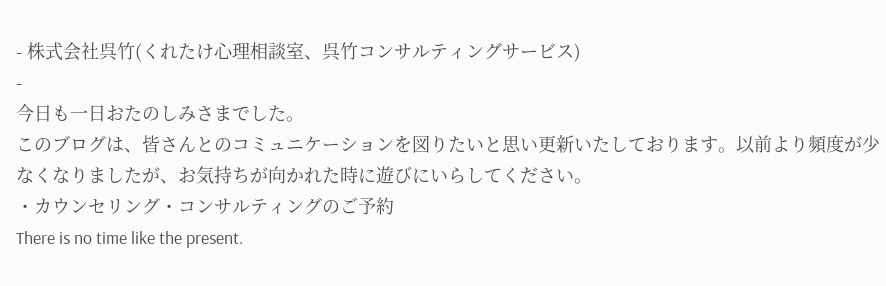- 株式会社呉竹(くれたけ心理相談室、呉竹コンサルティングサービス)
-
今日も一日おたのしみさまでした。
このブログは、皆さんとのコミュニケーションを図りたいと思い更新いたしております。以前より頻度が少なくなりましたが、お気持ちが向かれた時に遊びにいらしてください。
・カウンセリング・コンサルティングのご予約
There is no time like the present.